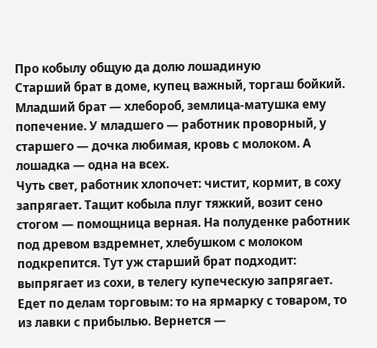Про кобылу общую да долю лошадиную
Старший брат в доме, купец важный, торгаш бойкий. Младший брат — хлебороб, землица-матушка ему попечение. У младшего — работник проворный, у старшего — дочка любимая, кровь с молоком. А лошадка — одна на всех.
Чуть свет, работник хлопочет: чистит, кормит, в соху запрягает. Тащит кобыла плуг тяжкий, возит сено стогом — помощница верная. На полуденке работник под древом вздремнет, хлебушком с молоком подкрепится. Тут уж старший брат подходит: выпрягает из сохи, в телегу купеческую запрягает. Едет по делам торговым: то на ярмарку с товаром, то из лавки с прибылью. Вернется —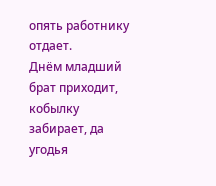опять работнику отдает.
Днём младший брат приходит, кобылку забирает, да угодья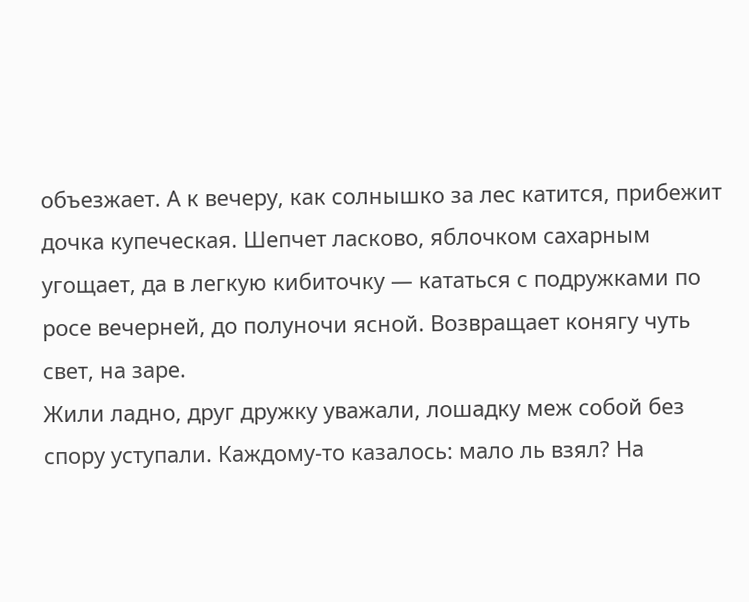объезжает. А к вечеру, как солнышко за лес катится, прибежит дочка купеческая. Шепчет ласково, яблочком сахарным угощает, да в легкую кибиточку — кататься с подружками по росе вечерней, до полуночи ясной. Возвращает конягу чуть свет, на заре.
Жили ладно, друг дружку уважали, лошадку меж собой без спору уступали. Каждому-то казалось: мало ль взял? На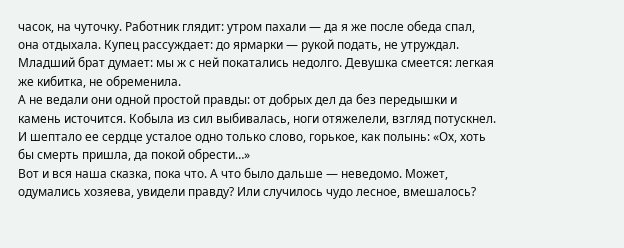часок, на чуточку. Работник глядит: утром пахали — да я же после обеда спал, она отдыхала. Купец рассуждает: до ярмарки — рукой подать, не утруждал. Младший брат думает: мы ж с ней покатались недолго. Девушка смеется: легкая же кибитка, не обременила.
А не ведали они одной простой правды: от добрых дел да без передышки и камень источится. Кобыла из сил выбивалась, ноги отяжелели, взгляд потускнел. И шептало ее сердце усталое одно только слово, горькое, как полынь: «Ох, хоть бы смерть пришла, да покой обрести…»
Вот и вся наша сказка, пока что. А что было дальше — неведомо. Может, одумались хозяева, увидели правду? Или случилось чудо лесное, вмешалось?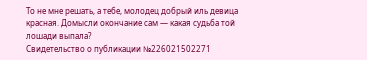То не мне решать, а тебе, молодец добрый иль девица красная. Домысли окончание сам — какая судьба той лошади выпала?
Свидетельство о публикации №226021502271